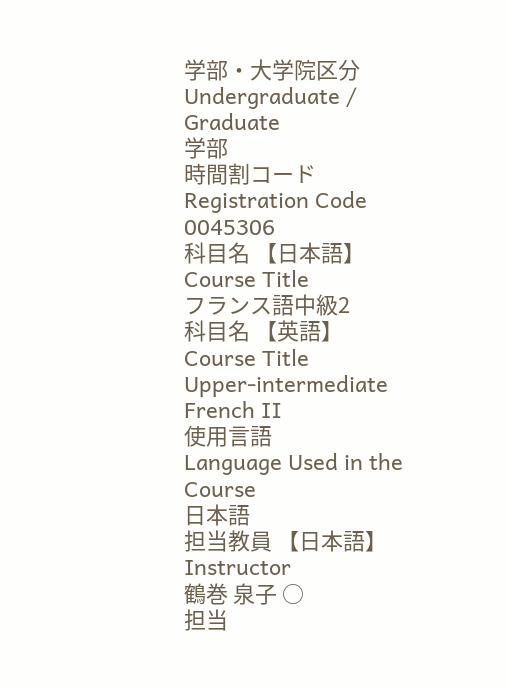学部・大学院区分
Undergraduate / Graduate
学部
時間割コード
Registration Code
0045306
科目名 【日本語】
Course Title
フランス語中級2
科目名 【英語】
Course Title
Upper-intermediate French Ⅱ
使用言語
Language Used in the Course
日本語
担当教員 【日本語】
Instructor
鶴巻 泉子 ○
担当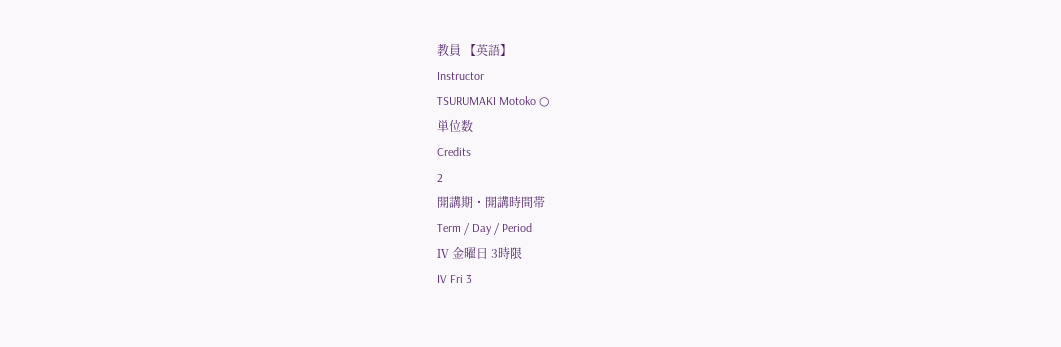教員 【英語】
Instructor
TSURUMAKI Motoko ○
単位数
Credits
2
開講期・開講時間帯
Term / Day / Period
Ⅳ 金曜日 3時限
IV Fri 3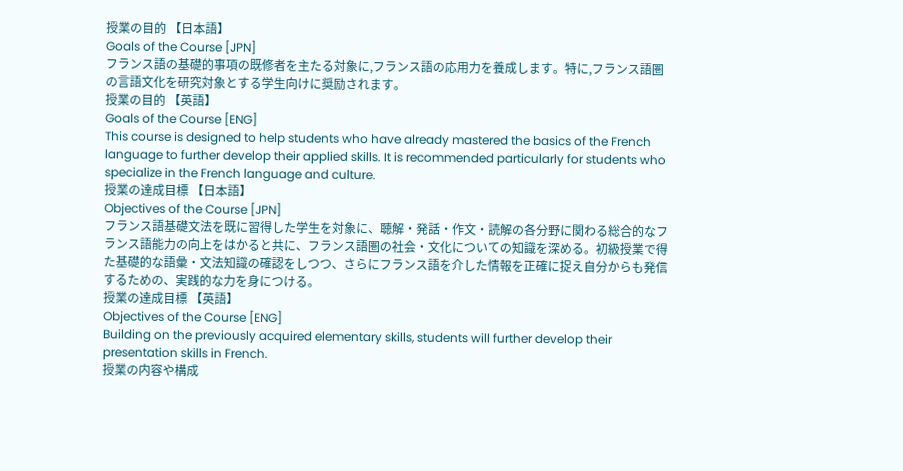授業の目的 【日本語】
Goals of the Course [JPN]
フランス語の基礎的事項の既修者を主たる対象に,フランス語の応用力を養成します。特に,フランス語圏の言語文化を研究対象とする学生向けに奨励されます。
授業の目的 【英語】
Goals of the Course [ENG]
This course is designed to help students who have already mastered the basics of the French language to further develop their applied skills. It is recommended particularly for students who specialize in the French language and culture.
授業の達成目標 【日本語】
Objectives of the Course [JPN]
フランス語基礎文法を既に習得した学生を対象に、聴解・発話・作文・読解の各分野に関わる総合的なフランス語能力の向上をはかると共に、フランス語圏の社会・文化についての知識を深める。初級授業で得た基礎的な語彙・文法知識の確認をしつつ、さらにフランス語を介した情報を正確に捉え自分からも発信するための、実践的な力を身につける。
授業の達成目標 【英語】
Objectives of the Course [ENG]
Building on the previously acquired elementary skills, students will further develop their presentation skills in French.
授業の内容や構成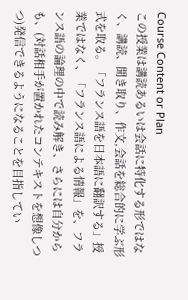Course Content or Plan
この授業は講読あるいは会話に特化する形ではなく、講読、聞き取り、作文,会話を総合的に学ぶ形式を取る。「フランス語を日本語に翻訳する」授業ではなく、「フランス語による情報」を、フランス語の論理の中で読み解き、さらには自分からも、(対話相手が置かれたコンテキストを想像しつつ)発信できるようになることを目指してい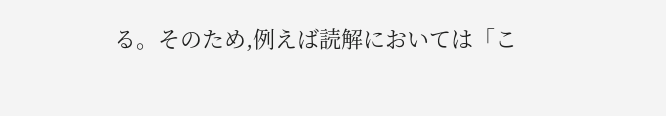る。そのため,例えば読解においては「こ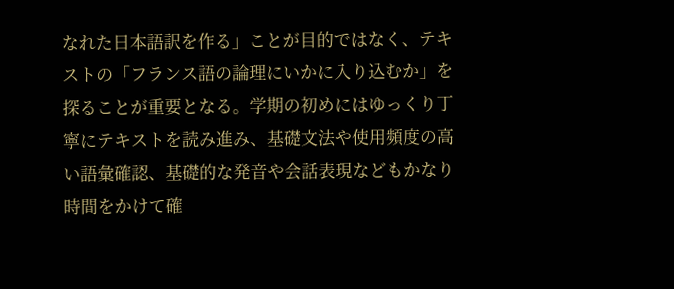なれた日本語訳を作る」ことが目的ではなく、テキストの「フランス語の論理にいかに入り込むか」を探ることが重要となる。学期の初めにはゆっくり丁寧にテキストを読み進み、基礎文法や使用頻度の高い語彙確認、基礎的な発音や会話表現などもかなり時間をかけて確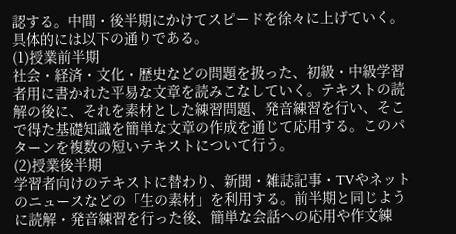認する。中間・後半期にかけてスピードを徐々に上げていく。具体的には以下の通りである。
(1)授業前半期
社会・経済・文化・歴史などの問題を扱った、初級・中級学習者用に書かれた平易な文章を読みこなしていく。テキストの読解の後に、それを素材とした練習問題、発音練習を行い、そこで得た基礎知識を簡単な文章の作成を通じて応用する。このパターンを複数の短いテキストについて行う。
(2)授業後半期
学習者向けのテキストに替わり、新聞・雑誌記事・TVやネットのニュースなどの「生の素材」を利用する。前半期と同じように読解・発音練習を行った後、簡単な会話への応用や作文練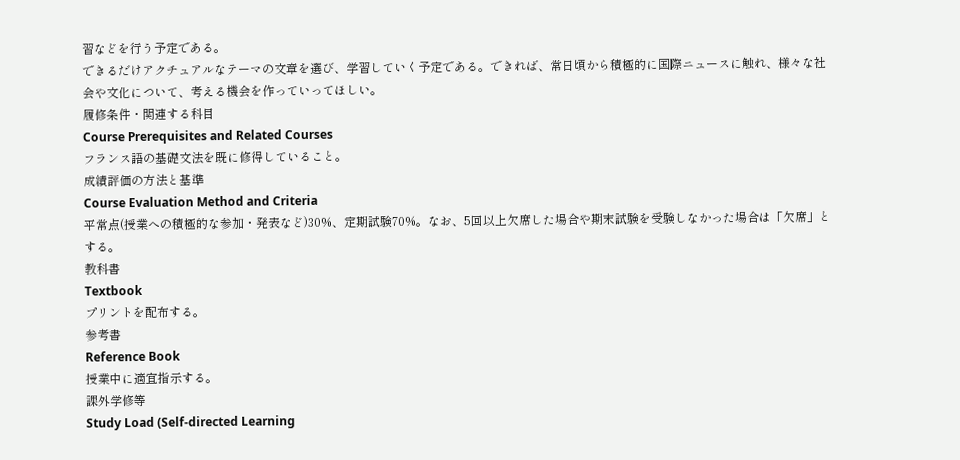習などを行う予定である。
できるだけアクチュアルなテーマの文章を選び、学習していく予定である。できれば、常日頃から積極的に国際ニュースに触れ、様々な社会や文化について、考える機会を作っていってほしい。
履修条件・関連する科目
Course Prerequisites and Related Courses
フランス語の基礎文法を既に修得していること。
成績評価の方法と基準
Course Evaluation Method and Criteria
平常点(授業への積極的な参加・発表など)30%、定期試験70%。なお、5回以上欠席した場合や期末試験を受験しなかった場合は「欠席」とする。
教科書
Textbook
プリントを配布する。
参考書
Reference Book
授業中に適宜指示する。
課外学修等
Study Load (Self-directed Learning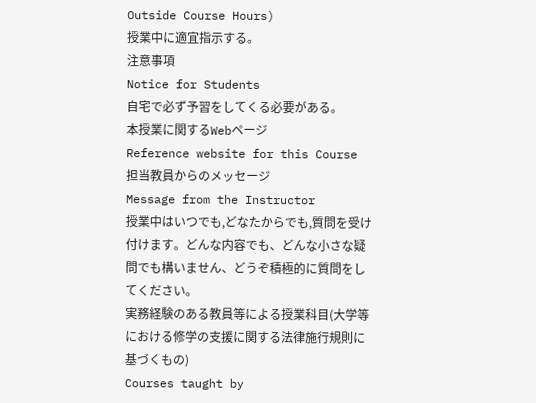Outside Course Hours)
授業中に適宜指示する。
注意事項
Notice for Students
自宅で必ず予習をしてくる必要がある。
本授業に関するWebページ
Reference website for this Course
担当教員からのメッセージ
Message from the Instructor
授業中はいつでも,どなたからでも,質問を受け付けます。どんな内容でも、どんな小さな疑問でも構いません、どうぞ積極的に質問をしてください。
実務経験のある教員等による授業科目(大学等における修学の支援に関する法律施行規則に基づくもの)
Courses taught by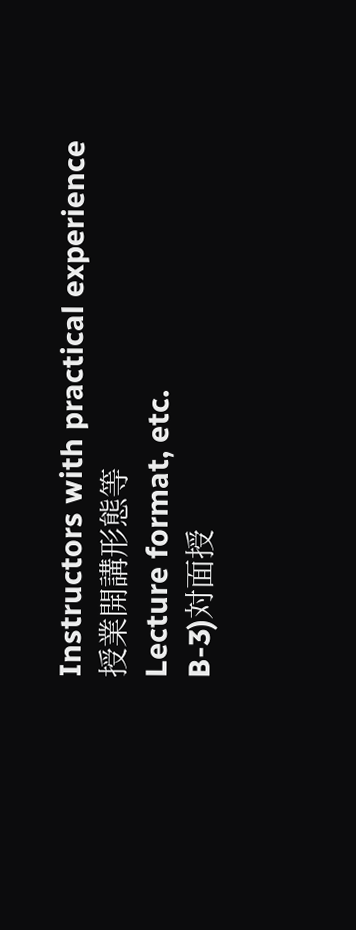Instructors with practical experience
授業開講形態等
Lecture format, etc.
B-3)対面授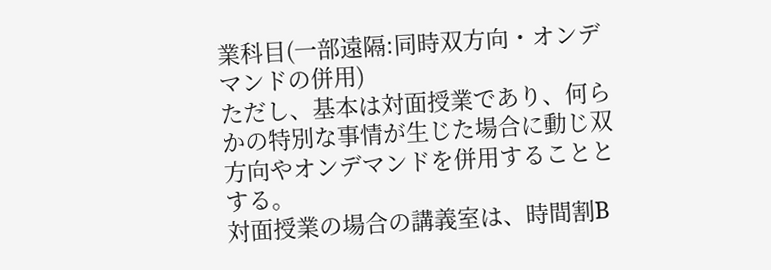業科目(一部遠隔:同時双方向・オンデマンドの併用)
ただし、基本は対面授業であり、何らかの特別な事情が生じた場合に動じ双方向やオンデマンドを併用することとする。
対面授業の場合の講義室は、時間割B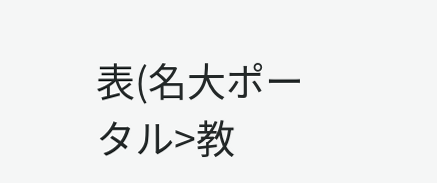表(名大ポータル>教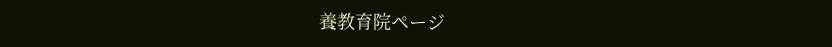養教育院ページ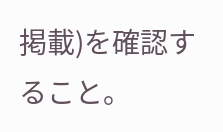掲載)を確認すること。